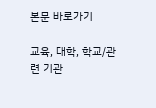본문 바로가기

교육, 대학, 학교/관련 기관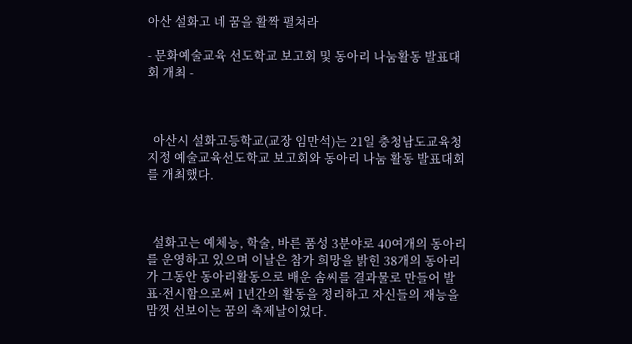아산 설화고 네 꿈을 활짝 펼쳐라

- 문화예술교육 선도학교 보고회 및 동아리 나눔활동 발표대회 개최 -



  아산시 설화고등학교(교장 임만석)는 21일 충청남도교육청 지정 예술교육선도학교 보고회와 동아리 나눔 활동 발표대회를 개최했다.



  설화고는 예체능, 학술, 바른 품성 3분야로 40여개의 동아리를 운영하고 있으며 이날은 참가 희망을 밝힌 38개의 동아리가 그동안 동아리활동으로 배운 솜씨를 결과물로 만들어 발표·전시함으로써 1년간의 활동을 정리하고 자신들의 재능을 맘껏 선보이는 꿈의 축제날이었다.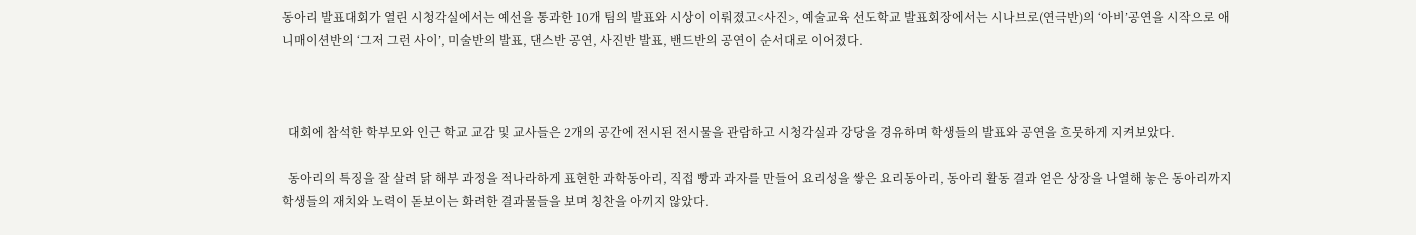동아리 발표대회가 열린 시청각실에서는 예선을 통과한 10개 팀의 발표와 시상이 이뤄졌고<사진>, 예술교육 선도학교 발표회장에서는 시나브로(연극반)의 ‘아비’공연을 시작으로 애니매이션반의 ‘그저 그런 사이’, 미술반의 발표, 댄스반 공연, 사진반 발표, 밴드반의 공연이 순서대로 이어졌다.



  대회에 참석한 학부모와 인근 학교 교감 및 교사들은 2개의 공간에 전시된 전시물을 관람하고 시청각실과 강당을 경유하며 학생들의 발표와 공연을 흐뭇하게 지켜보았다.

  동아리의 특징을 잘 살려 닭 해부 과정을 적나라하게 표현한 과학동아리, 직접 빵과 과자를 만들어 요리성을 쌓은 요리동아리, 동아리 활동 결과 얻은 상장을 나열해 놓은 동아리까지 학생들의 재치와 노력이 돋보이는 화려한 결과물들을 보며 칭찬을 아끼지 않았다.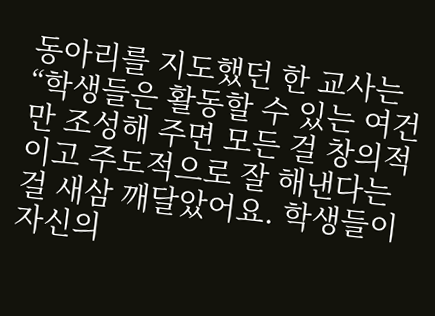동아리를 지도했던 한 교사는 “학생들은 활동할 수 있는 여건만 조성해 주면 모든 걸 창의적이고 주도적으로 잘 해낸다는 걸 새삼 깨달았어요. 학생들이 자신의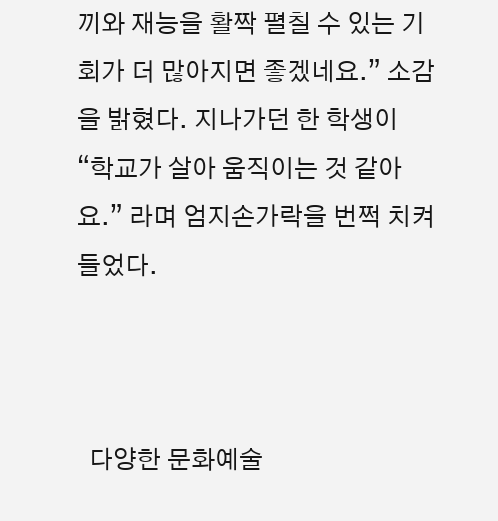끼와 재능을 활짝 펼칠 수 있는 기회가 더 많아지면 좋겠네요.” 소감을 밝혔다. 지나가던 한 학생이   “학교가 살아 움직이는 것 같아요.” 라며 엄지손가락을 번쩍 치켜들었다.



  다양한 문화예술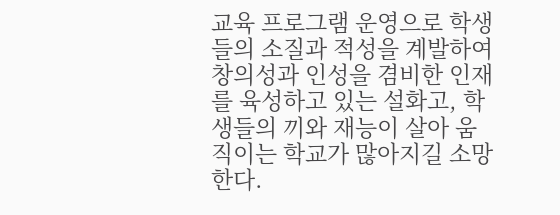교육 프로그램 운영으로 학생들의 소질과 적성을 계발하여 창의성과 인성을 겸비한 인재를 육성하고 있는 설화고, 학생들의 끼와 재능이 살아 움직이는 학교가 많아지길 소망한다.